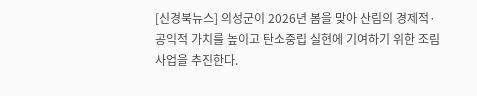[신경북뉴스] 의성군이 2026년 봄을 맞아 산림의 경제적·공익적 가치를 높이고 탄소중립 실현에 기여하기 위한 조림사업을 추진한다.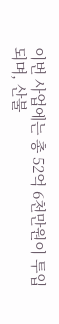이번 사업에는 총 52억 6천만원이 투입되며, 산불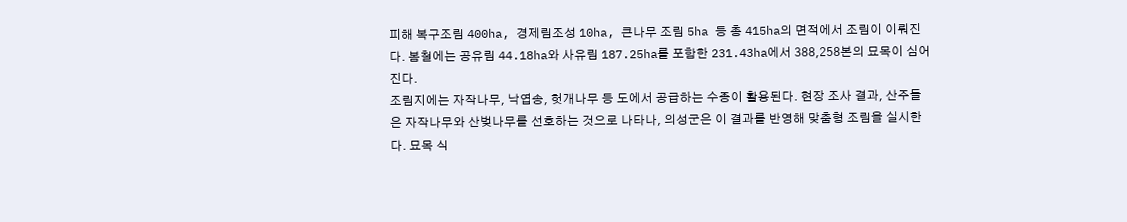피해 복구조림 400ha, 경제림조성 10ha, 큰나무 조림 5ha 등 총 415ha의 면적에서 조림이 이뤄진다. 봄철에는 공유림 44.18ha와 사유림 187.25ha를 포함한 231.43ha에서 388,258본의 묘목이 심어진다.
조림지에는 자작나무, 낙엽송, 헛개나무 등 도에서 공급하는 수종이 활용된다. 현장 조사 결과, 산주들은 자작나무와 산벚나무를 선호하는 것으로 나타나, 의성군은 이 결과를 반영해 맞춤형 조림을 실시한다. 묘목 식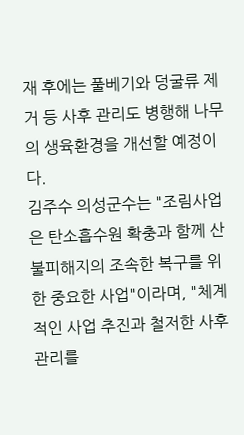재 후에는 풀베기와 덩굴류 제거 등 사후 관리도 병행해 나무의 생육환경을 개선할 예정이다.
김주수 의성군수는 "조림사업은 탄소흡수원 확충과 함께 산불피해지의 조속한 복구를 위한 중요한 사업"이라며, "체계적인 사업 추진과 철저한 사후관리를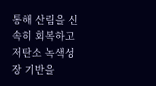통해 산림을 신속히 회복하고 저탄소 녹색성장 기반을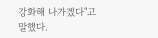강화해 나가겠다"고 말했다.